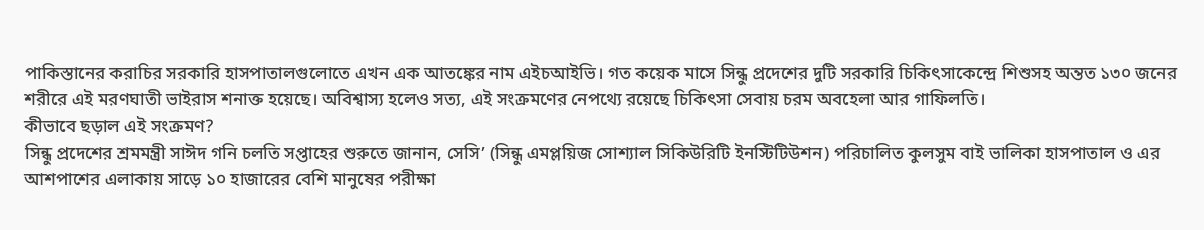পাকিস্তানের করাচির সরকারি হাসপাতালগুলোতে এখন এক আতঙ্কের নাম এইচআইভি। গত কয়েক মাসে সিন্ধু প্রদেশের দুটি সরকারি চিকিৎসাকেন্দ্রে শিশুসহ অন্তত ১৩০ জনের শরীরে এই মরণঘাতী ভাইরাস শনাক্ত হয়েছে। অবিশ্বাস্য হলেও সত্য, এই সংক্রমণের নেপথ্যে রয়েছে চিকিৎসা সেবায় চরম অবহেলা আর গাফিলতি।
কীভাবে ছড়াল এই সংক্রমণ?
সিন্ধু প্রদেশের শ্রমমন্ত্রী সাঈদ গনি চলতি সপ্তাহের শুরুতে জানান, সেসি’ (সিন্ধু এমপ্লয়িজ সোশ্যাল সিকিউরিটি ইনস্টিটিউশন) পরিচালিত কুলসুম বাই ভালিকা হাসপাতাল ও এর আশপাশের এলাকায় সাড়ে ১০ হাজারের বেশি মানুষের পরীক্ষা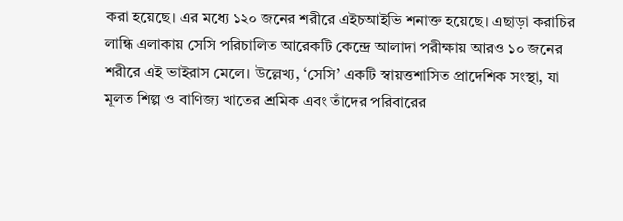করা হয়েছে। এর মধ্যে ১২০ জনের শরীরে এইচআইভি শনাক্ত হয়েছে। এছাড়া করাচির লান্ধি এলাকায় সেসি পরিচালিত আরেকটি কেন্দ্রে আলাদা পরীক্ষায় আরও ১০ জনের শরীরে এই ভাইরাস মেলে। উল্লেখ্য, ‘সেসি’ একটি স্বায়ত্তশাসিত প্রাদেশিক সংস্থা, যা মূলত শিল্প ও বাণিজ্য খাতের শ্রমিক এবং তাঁদের পরিবারের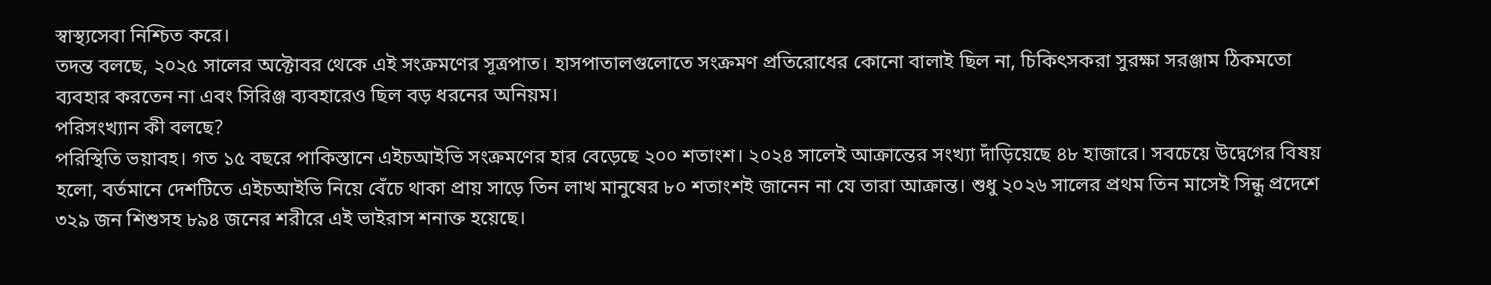স্বাস্থ্যসেবা নিশ্চিত করে।
তদন্ত বলছে, ২০২৫ সালের অক্টোবর থেকে এই সংক্রমণের সূত্রপাত। হাসপাতালগুলোতে সংক্রমণ প্রতিরোধের কোনো বালাই ছিল না, চিকিৎসকরা সুরক্ষা সরঞ্জাম ঠিকমতো ব্যবহার করতেন না এবং সিরিঞ্জ ব্যবহারেও ছিল বড় ধরনের অনিয়ম।
পরিসংখ্যান কী বলছে?
পরিস্থিতি ভয়াবহ। গত ১৫ বছরে পাকিস্তানে এইচআইভি সংক্রমণের হার বেড়েছে ২০০ শতাংশ। ২০২৪ সালেই আক্রান্তের সংখ্যা দাঁড়িয়েছে ৪৮ হাজারে। সবচেয়ে উদ্বেগের বিষয় হলো, বর্তমানে দেশটিতে এইচআইভি নিয়ে বেঁচে থাকা প্রায় সাড়ে তিন লাখ মানুষের ৮০ শতাংশই জানেন না যে তারা আক্রান্ত। শুধু ২০২৬ সালের প্রথম তিন মাসেই সিন্ধু প্রদেশে ৩২৯ জন শিশুসহ ৮৯৪ জনের শরীরে এই ভাইরাস শনাক্ত হয়েছে।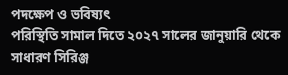পদক্ষেপ ও ভবিষ্যৎ
পরিস্থিতি সামাল দিতে ২০২৭ সালের জানুয়ারি থেকে সাধারণ সিরিঞ্জ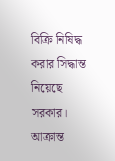বিক্রি নিষিদ্ধ করার সিদ্ধান্ত নিয়েছে সরকার। আক্রান্ত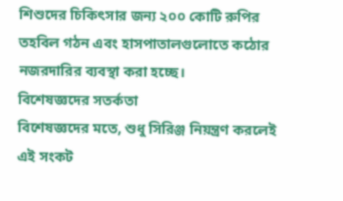শিশুদের চিকিৎসার জন্য ২০০ কোটি রুপির তহবিল গঠন এবং হাসপাতালগুলোতে কঠোর নজরদারির ব্যবস্থা করা হচ্ছে।
বিশেষজ্ঞদের সতর্কতা
বিশেষজ্ঞদের মতে, শুধু সিরিঞ্জ নিয়ন্ত্রণ করলেই এই সংকট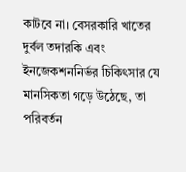কাটবে না। বেসরকারি খাতের দুর্বল তদারকি এবং ইনজেকশননির্ভর চিকিৎসার যে মানসিকতা গড়ে উঠেছে, তা পরিবর্তন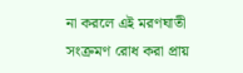না করলে এই মরণঘাতী সংক্রমণ রোধ করা প্রায়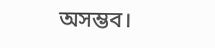অসম্ভব।